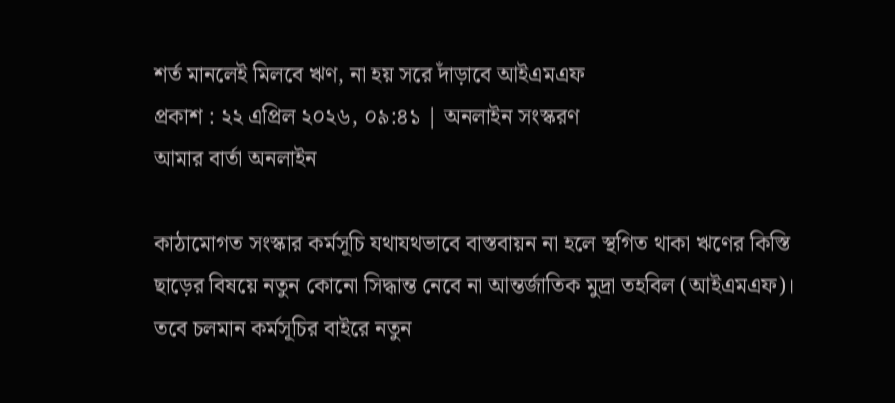শর্ত মানলেই মিলবে ঋণ, না হয় সরে দাঁড়াবে আইএমএফ
প্রকাশ : ২২ এপ্রিল ২০২৬, ০৯:৪১ | অনলাইন সংস্করণ
আমার বার্তা অনলাইন

কাঠামোগত সংস্কার কর্মসূচি যথাযথভাবে বাস্তবায়ন না হলে স্থগিত থাকা ঋণের কিস্তি ছাড়ের বিষয়ে নতুন কোনো সিদ্ধান্ত নেবে না আন্তর্জাতিক মুদ্রা তহবিল (আইএমএফ)। তবে চলমান কর্মসূচির বাইরে নতুন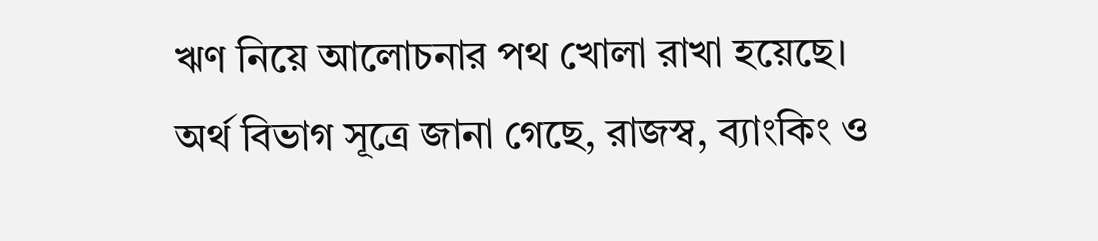ঋণ নিয়ে আলোচনার পথ খোলা রাখা হয়েছে।
অর্থ বিভাগ সূত্রে জানা গেছে, রাজস্ব, ব্যাংকিং ও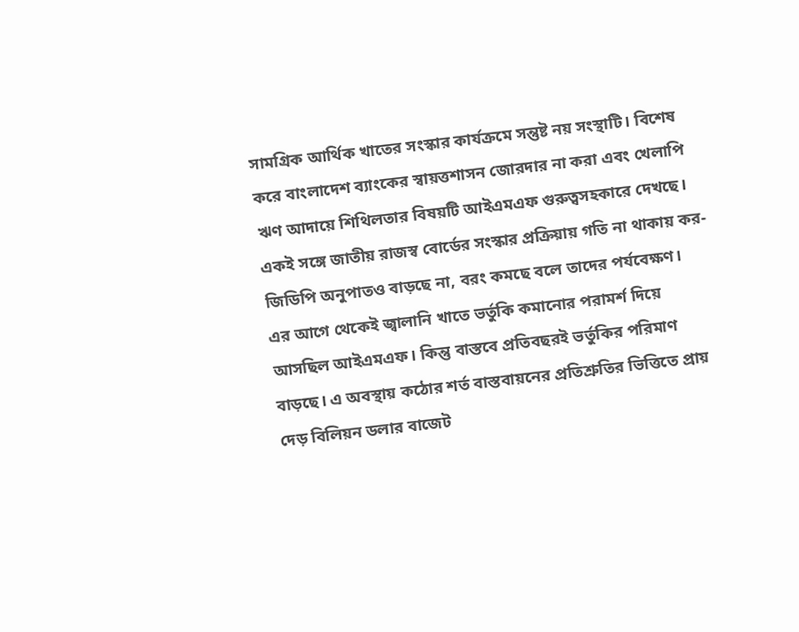সামগ্রিক আর্থিক খাতের সংস্কার কার্যক্রমে সন্তুষ্ট নয় সংস্থাটি। বিশেষ করে বাংলাদেশ ব্যাংকের স্বায়ত্তশাসন জোরদার না করা এবং খেলাপি ঋণ আদায়ে শিথিলতার বিষয়টি আইএমএফ গুরুত্বসহকারে দেখছে। একই সঙ্গে জাতীয় রাজস্ব বোর্ডের সংস্কার প্রক্রিয়ায় গতি না থাকায় কর-জিডিপি অনুপাতও বাড়ছে না, বরং কমছে বলে তাদের পর্যবেক্ষণ।
এর আগে থেকেই জ্বালানি খাতে ভর্তুকি কমানোর পরামর্শ দিয়ে আসছিল আইএমএফ। কিন্তু বাস্তবে প্রতিবছরই ভর্তুকির পরিমাণ বাড়ছে। এ অবস্থায় কঠোর শর্ত বাস্তবায়নের প্রতিশ্রুতির ভিত্তিতে প্রায় দেড় বিলিয়ন ডলার বাজেট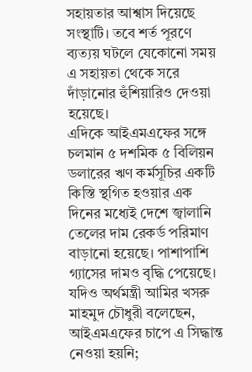সহায়তার আশ্বাস দিয়েছে সংস্থাটি। তবে শর্ত পূরণে ব্যত্যয় ঘটলে যেকোনো সময় এ সহায়তা থেকে সরে দাঁড়ানোর হুঁশিয়ারিও দেওয়া হয়েছে।
এদিকে আইএমএফের সঙ্গে চলমান ৫ দশমিক ৫ বিলিয়ন ডলারের ঋণ কর্মসূচির একটি কিস্তি স্থগিত হওয়ার এক দিনের মধ্যেই দেশে জ্বালানি তেলের দাম রেকর্ড পরিমাণ বাড়ানো হয়েছে। পাশাপাশি গ্যাসের দামও বৃদ্ধি পেয়েছে। যদিও অর্থমন্ত্রী আমির খসরু মাহমুদ চৌধুরী বলেছেন, আইএমএফের চাপে এ সিদ্ধান্ত নেওয়া হয়নি;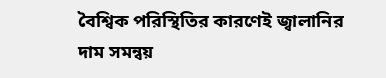বৈশ্বিক পরিস্থিতির কারণেই জ্বালানির দাম সমন্বয়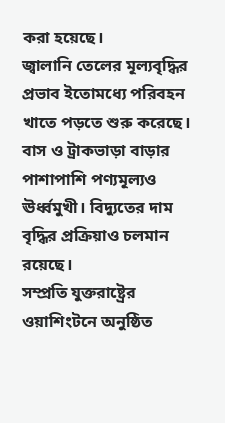করা হয়েছে।
জ্বালানি তেলের মূল্যবৃদ্ধির প্রভাব ইতোমধ্যে পরিবহন খাতে পড়তে শুরু করেছে। বাস ও ট্রাকভাড়া বাড়ার পাশাপাশি পণ্যমূল্যও ঊর্ধ্বমুখী। বিদ্যুতের দাম বৃদ্ধির প্রক্রিয়াও চলমান রয়েছে।
সম্প্রতি যুক্তরাষ্ট্রের ওয়াশিংটনে অনুষ্ঠিত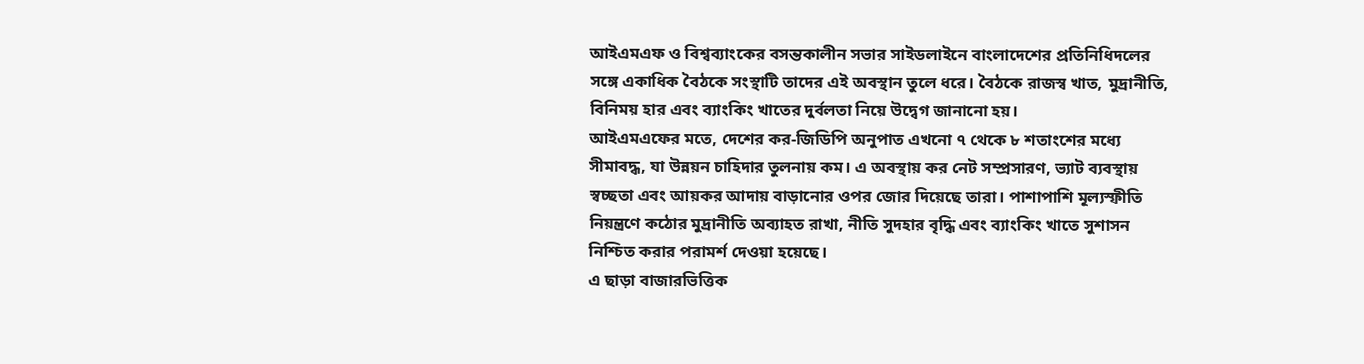আইএমএফ ও বিশ্বব্যাংকের বসন্তকালীন সভার সাইডলাইনে বাংলাদেশের প্রতিনিধিদলের সঙ্গে একাধিক বৈঠকে সংস্থাটি তাদের এই অবস্থান তুলে ধরে। বৈঠকে রাজস্ব খাত, মুদ্রানীতি, বিনিময় হার এবং ব্যাংকিং খাতের দুর্বলতা নিয়ে উদ্বেগ জানানো হয়।
আইএমএফের মতে, দেশের কর-জিডিপি অনুপাত এখনো ৭ থেকে ৮ শতাংশের মধ্যে সীমাবদ্ধ, যা উন্নয়ন চাহিদার তুলনায় কম। এ অবস্থায় কর নেট সম্প্রসারণ, ভ্যাট ব্যবস্থায় স্বচ্ছতা এবং আয়কর আদায় বাড়ানোর ওপর জোর দিয়েছে তারা। পাশাপাশি মূল্যস্ফীতি নিয়ন্ত্রণে কঠোর মুদ্রানীতি অব্যাহত রাখা, নীতি সুদহার বৃদ্ধি এবং ব্যাংকিং খাতে সুশাসন নিশ্চিত করার পরামর্শ দেওয়া হয়েছে।
এ ছাড়া বাজারভিত্তিক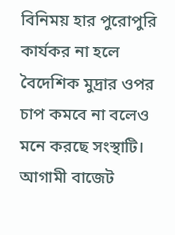বিনিময় হার পুরোপুরি কার্যকর না হলে বৈদেশিক মুদ্রার ওপর চাপ কমবে না বলেও মনে করছে সংস্থাটি। আগামী বাজেট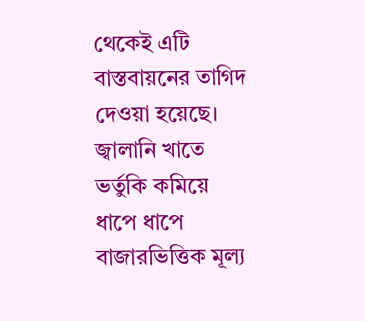থেকেই এটি বাস্তবায়নের তাগিদ দেওয়া হয়েছে।
জ্বালানি খাতে ভর্তুকি কমিয়ে ধাপে ধাপে বাজারভিত্তিক মূল্য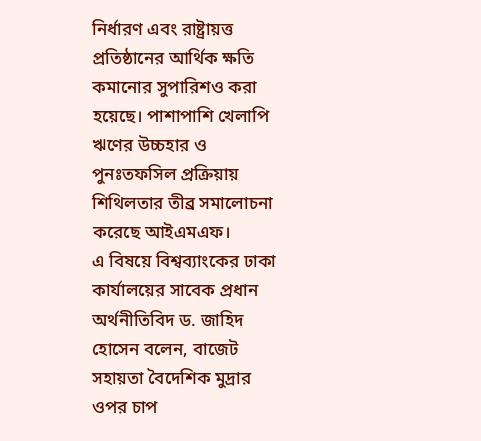নির্ধারণ এবং রাষ্ট্রায়ত্ত প্রতিষ্ঠানের আর্থিক ক্ষতি কমানোর সুপারিশও করা হয়েছে। পাশাপাশি খেলাপি ঋণের উচ্চহার ও পুনঃতফসিল প্রক্রিয়ায় শিথিলতার তীব্র সমালোচনা করেছে আইএমএফ।
এ বিষয়ে বিশ্বব্যাংকের ঢাকা কার্যালয়ের সাবেক প্রধান অর্থনীতিবিদ ড. জাহিদ হোসেন বলেন, বাজেট সহায়তা বৈদেশিক মুদ্রার ওপর চাপ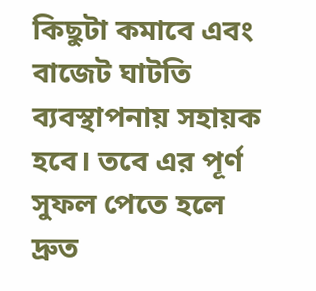কিছুটা কমাবে এবং বাজেট ঘাটতি ব্যবস্থাপনায় সহায়ক হবে। তবে এর পূর্ণ সুফল পেতে হলে দ্রুত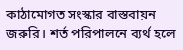কাঠামোগত সংস্কার বাস্তবায়ন জরুরি। শর্ত পরিপালনে ব্যর্থ হলে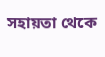সহায়তা থেকে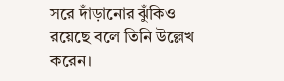সরে দাঁড়ানোর ঝুঁকিও রয়েছে বলে তিনি উল্লেখ করেন।